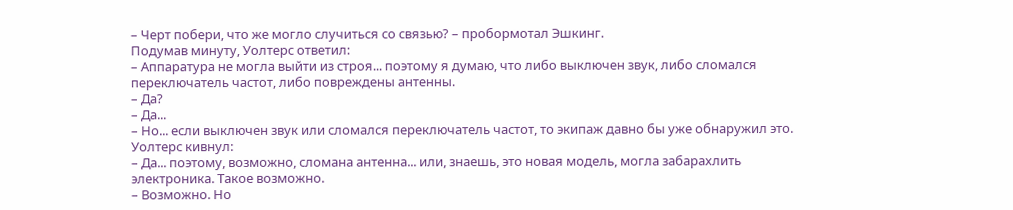– Черт побери, что же могло случиться со связью? – пробормотал Эшкинг.
Подумав минуту, Уолтерс ответил:
– Аппаратура не могла выйти из строя... поэтому я думаю, что либо выключен звук, либо сломался переключатель частот, либо повреждены антенны.
– Да?
– Да...
– Но... если выключен звук или сломался переключатель частот, то экипаж давно бы уже обнаружил это.
Уолтерс кивнул:
– Да... поэтому, возможно, сломана антенна... или, знаешь, это новая модель, могла забарахлить электроника. Такое возможно.
– Возможно. Но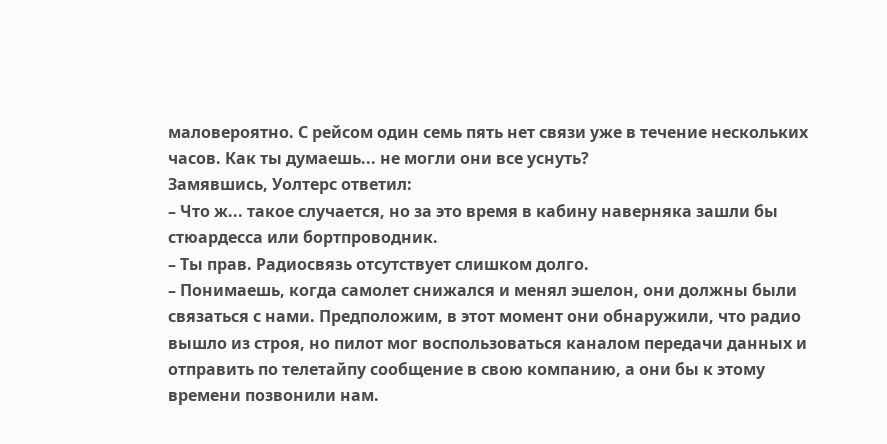маловероятно. С рейсом один семь пять нет связи уже в течение нескольких часов. Как ты думаешь... не могли они все уснуть?
Замявшись, Уолтерс ответил:
– Что ж... такое случается, но за это время в кабину наверняка зашли бы стюардесса или бортпроводник.
– Ты прав. Радиосвязь отсутствует слишком долго.
– Понимаешь, когда самолет снижался и менял эшелон, они должны были связаться с нами. Предположим, в этот момент они обнаружили, что радио вышло из строя, но пилот мог воспользоваться каналом передачи данных и отправить по телетайпу сообщение в свою компанию, а они бы к этому времени позвонили нам.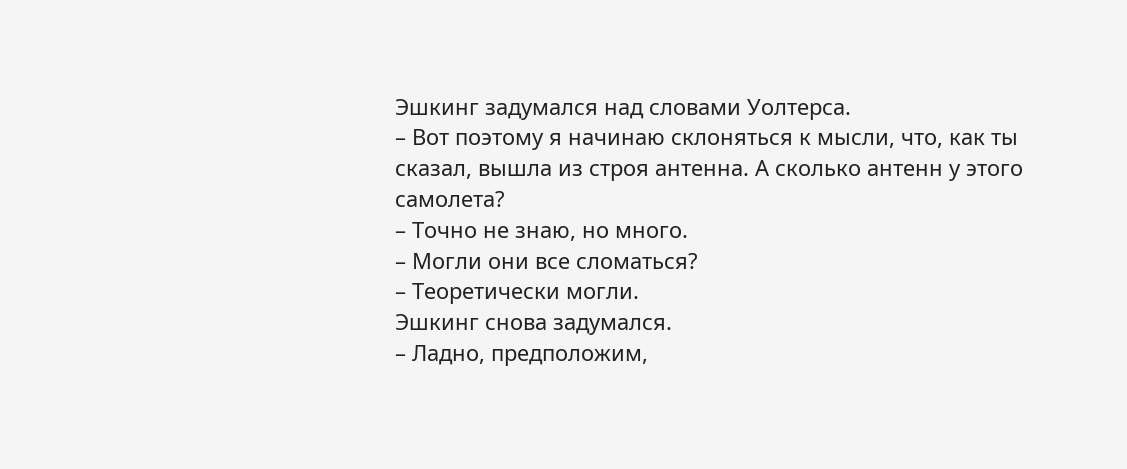Эшкинг задумался над словами Уолтерса.
– Вот поэтому я начинаю склоняться к мысли, что, как ты сказал, вышла из строя антенна. А сколько антенн у этого самолета?
– Точно не знаю, но много.
– Могли они все сломаться?
– Теоретически могли.
Эшкинг снова задумался.
– Ладно, предположим,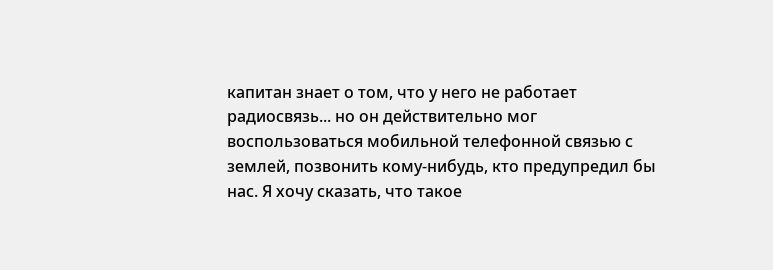капитан знает о том, что у него не работает радиосвязь... но он действительно мог воспользоваться мобильной телефонной связью с землей, позвонить кому-нибудь, кто предупредил бы нас. Я хочу сказать, что такое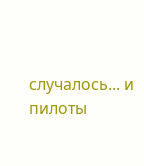случалось... и пилоты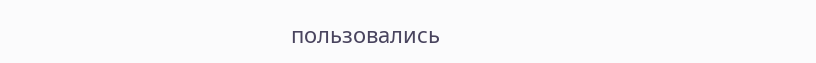пользовались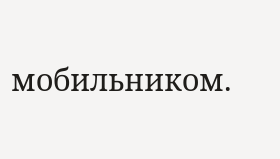мобильником.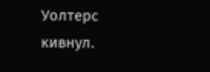Уолтерс кивнул.